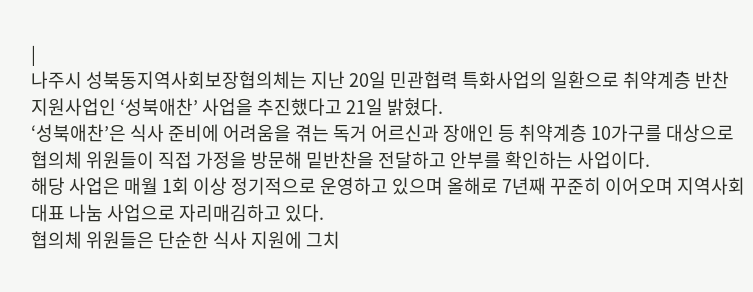|
나주시 성북동지역사회보장협의체는 지난 20일 민관협력 특화사업의 일환으로 취약계층 반찬 지원사업인 ‘성북애찬’ 사업을 추진했다고 21일 밝혔다.
‘성북애찬’은 식사 준비에 어려움을 겪는 독거 어르신과 장애인 등 취약계층 10가구를 대상으로 협의체 위원들이 직접 가정을 방문해 밑반찬을 전달하고 안부를 확인하는 사업이다.
해당 사업은 매월 1회 이상 정기적으로 운영하고 있으며 올해로 7년째 꾸준히 이어오며 지역사회 대표 나눔 사업으로 자리매김하고 있다.
협의체 위원들은 단순한 식사 지원에 그치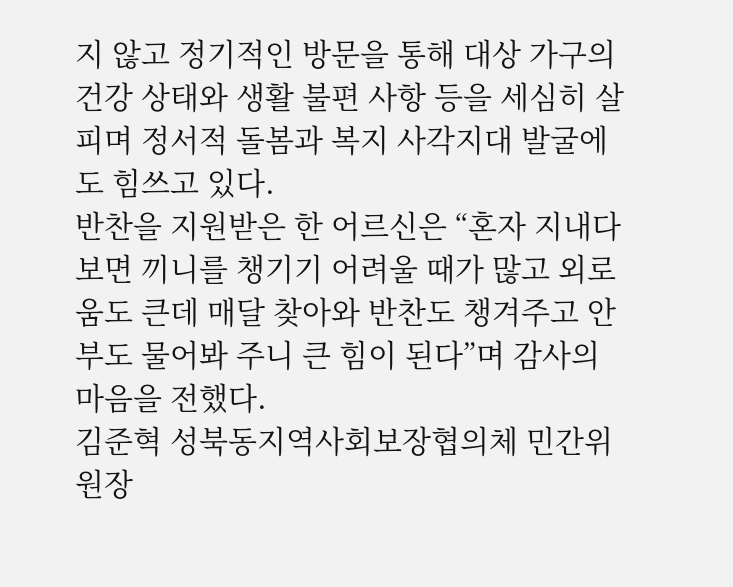지 않고 정기적인 방문을 통해 대상 가구의 건강 상태와 생활 불편 사항 등을 세심히 살피며 정서적 돌봄과 복지 사각지대 발굴에도 힘쓰고 있다.
반찬을 지원받은 한 어르신은 “혼자 지내다 보면 끼니를 챙기기 어려울 때가 많고 외로움도 큰데 매달 찾아와 반찬도 챙겨주고 안부도 물어봐 주니 큰 힘이 된다”며 감사의 마음을 전했다.
김준혁 성북동지역사회보장협의체 민간위원장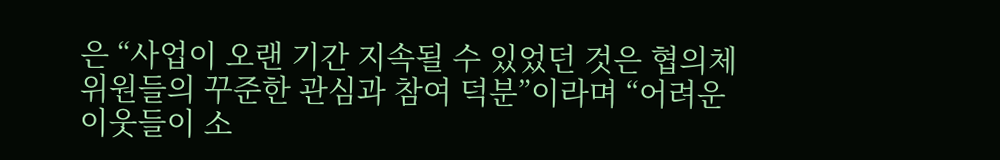은 “사업이 오랜 기간 지속될 수 있었던 것은 협의체 위원들의 꾸준한 관심과 참여 덕분”이라며 “어려운 이웃들이 소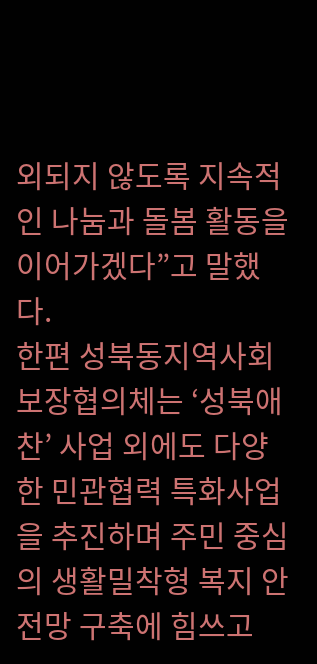외되지 않도록 지속적인 나눔과 돌봄 활동을 이어가겠다”고 말했다.
한편 성북동지역사회보장협의체는 ‘성북애찬’ 사업 외에도 다양한 민관협력 특화사업을 추진하며 주민 중심의 생활밀착형 복지 안전망 구축에 힘쓰고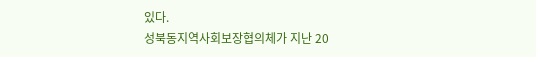있다.
성북동지역사회보장협의체가 지난 20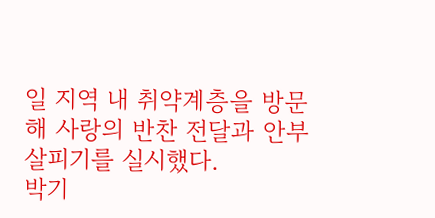일 지역 내 취약계층을 방문해 사랑의 반찬 전달과 안부 살피기를 실시했다.
박기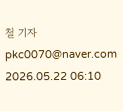철 기자 pkc0070@naver.com
2026.05.22 06:10